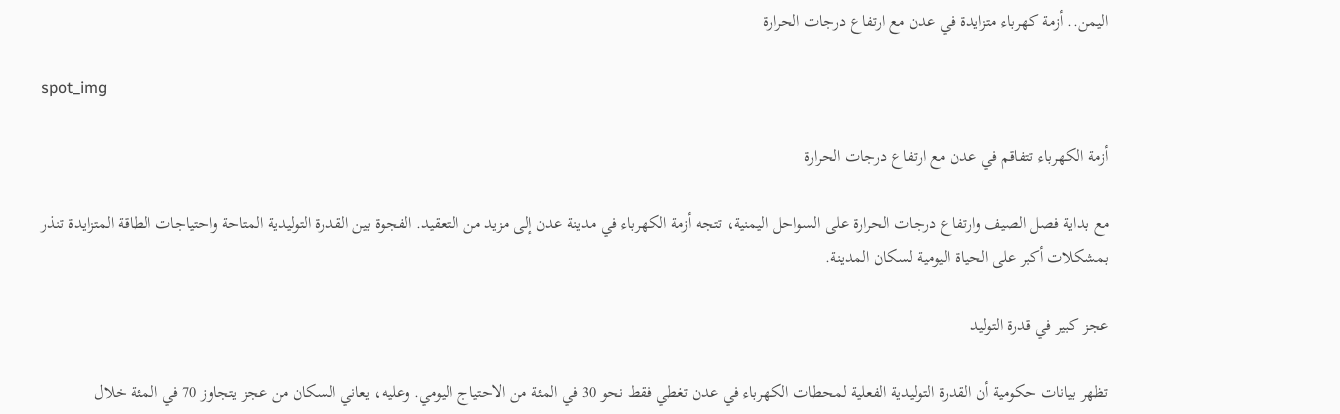اليمن.. أزمة كهرباء متزايدة في عدن مع ارتفاع درجات الحرارة

spot_img

أزمة الكهرباء تتفاقم في عدن مع ارتفاع درجات الحرارة

مع بداية فصل الصيف وارتفاع درجات الحرارة على السواحل اليمنية، تتجه أزمة الكهرباء في مدينة عدن إلى مزيد من التعقيد. الفجوة بين القدرة التوليدية المتاحة واحتياجات الطاقة المتزايدة تنذر بمشكلات أكبر على الحياة اليومية لسكان المدينة.

عجز كبير في قدرة التوليد

تظهر بيانات حكومية أن القدرة التوليدية الفعلية لمحطات الكهرباء في عدن تغطي فقط نحو 30 في المئة من الاحتياج اليومي. وعليه، يعاني السكان من عجز يتجاوز 70 في المئة خلال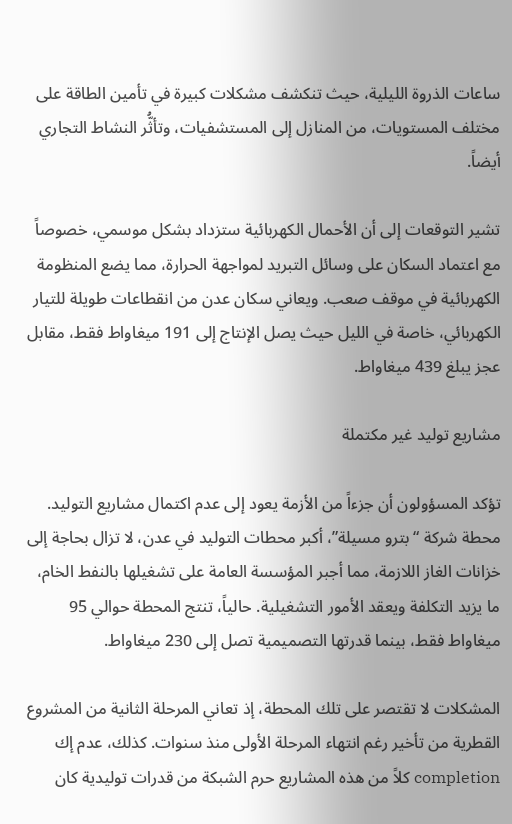ساعات الذروة الليلية، حيث تنكشف مشكلات كبيرة في تأمين الطاقة على مختلف المستويات، من المنازل إلى المستشفيات، وتأثُّر النشاط التجاري أيضاً.

تشير التوقعات إلى أن الأحمال الكهربائية ستزداد بشكل موسمي، خصوصاً مع اعتماد السكان على وسائل التبريد لمواجهة الحرارة، مما يضع المنظومة الكهربائية في موقف صعب. ويعاني سكان عدن من انقطاعات طويلة للتيار الكهربائي، خاصة في الليل حيث يصل الإنتاج إلى 191 ميغاواط فقط، مقابل عجز يبلغ 439 ميغاواط.

مشاريع توليد غير مكتملة

تؤكد المسؤولون أن جزءاً من الأزمة يعود إلى عدم اكتمال مشاريع التوليد. محطة شركة “بترو مسيلة”، أكبر محطات التوليد في عدن، لا تزال بحاجة إلى خزانات الغاز اللازمة، مما أجبر المؤسسة العامة على تشغيلها بالنفط الخام، ما يزيد التكلفة ويعقد الأمور التشغيلية. حالياً، تنتج المحطة حوالي 95 ميغاواط فقط، بينما قدرتها التصميمية تصل إلى 230 ميغاواط.

المشكلات لا تقتصر على تلك المحطة، إذ تعاني المرحلة الثانية من المشروع القطرية من تأخير رغم انتهاء المرحلة الأولى منذ سنوات. كذلك، عدم إك completion كلاً من هذه المشاريع حرم الشبكة من قدرات توليدية كان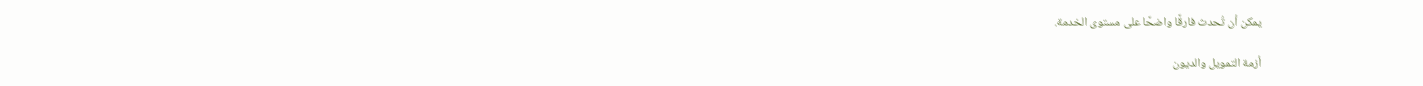يمكن أن تُحدث فارقًا واضحًا على مستوى الخدمة.

أزمة التمويل والديون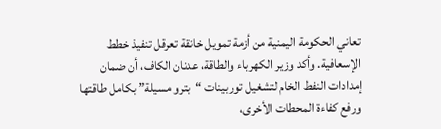تعاني الحكومة اليمنية من أزمة تمويل خانقة تعرقل تنفيذ خطط الإسعافية. وأكد وزير الكهرباء والطاقة، عدنان الكاف، أن ضمان إمدادات النفط الخام لتشغيل توربينات “بترو مسيلة” بكامل طاقتها ورفع كفاءة المحطات الأخرى،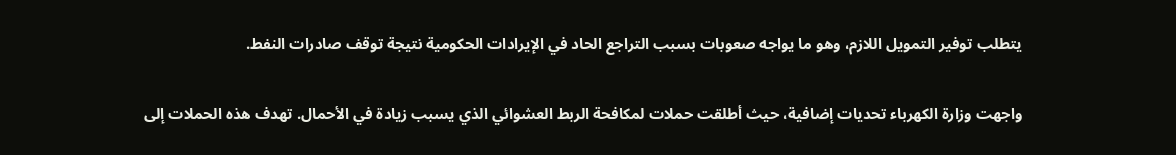يتطلب توفير التمويل اللازم، وهو ما يواجه صعوبات بسبب التراجع الحاد في الإيرادات الحكومية نتيجة توقف صادرات النفط.

واجهت وزارة الكهرباء تحديات إضافية، حيث أطلقت حملات لمكافحة الربط العشوائي الذي يسبب زيادة في الأحمال. تهدف هذه الحملات إلى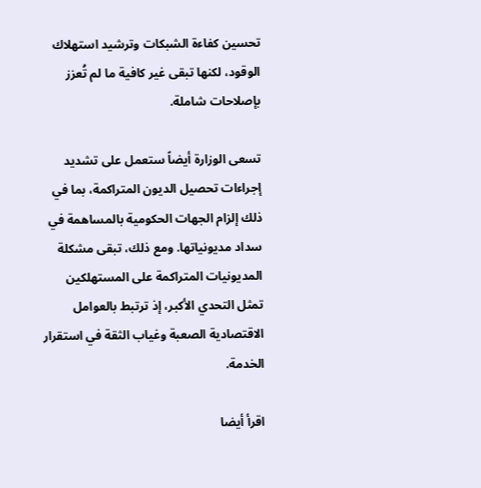تحسين كفاءة الشبكات وترشيد استهلاك الوقود، لكنها تبقى غير كافية ما لم تُعزز بإصلاحات شاملة.

تسعى الوزارة أيضاً ستعمل على تشديد إجراءات تحصيل الديون المتراكمة، بما في ذلك إلزام الجهات الحكومية بالمساهمة في سداد مديونياتها. ومع ذلك، تبقى مشكلة المديونيات المتراكمة على المستهلكين تمثل التحدي الأكبر، إذ ترتبط بالعوامل الاقتصادية الصعبة وغياب الثقة في استقرار الخدمة.

اقرأ أيضا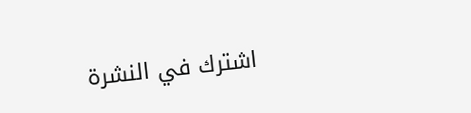اشترك في النشرة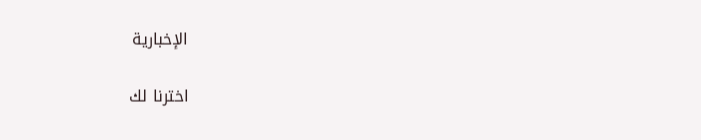الإخبارية

اخترنا لك